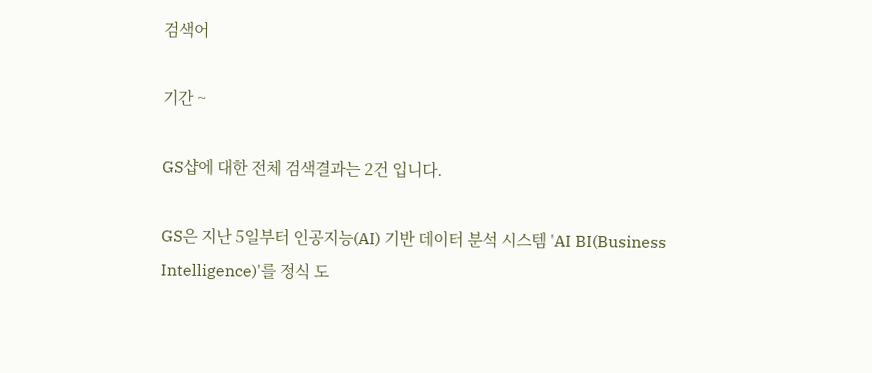검색어

기간 ~

GS샵에 대한 전체 검색결과는 2건 입니다.

GS은 지난 5일부터 인공지능(AI) 기반 데이터 분석 시스템 'AI BI(Business Intelligence)'를 정식 도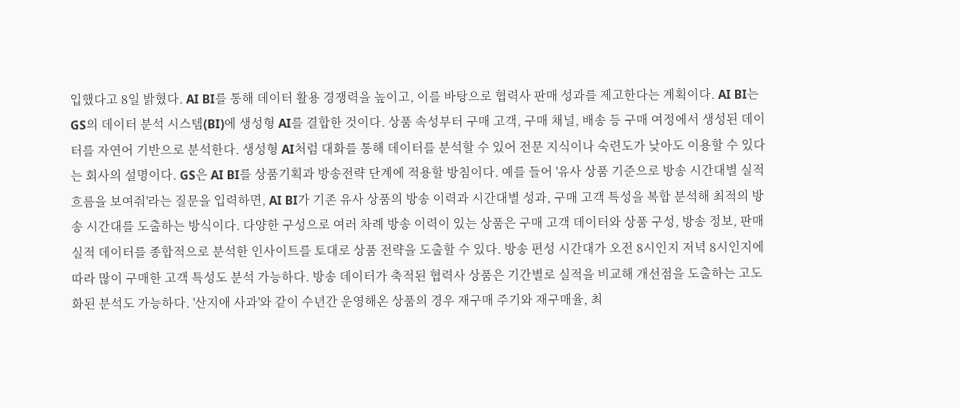입했다고 8일 밝혔다. AI BI를 통해 데이터 활용 경쟁력을 높이고, 이를 바탕으로 협력사 판매 성과를 제고한다는 계획이다. AI BI는 GS의 데이터 분석 시스템(BI)에 생성형 AI를 결합한 것이다. 상품 속성부터 구매 고객, 구매 채널, 배송 등 구매 여정에서 생성된 데이터를 자연어 기반으로 분석한다. 생성형 AI처럼 대화를 통해 데이터를 분석할 수 있어 전문 지식이나 숙련도가 낮아도 이용할 수 있다는 회사의 설명이다. GS은 AI BI를 상품기획과 방송전략 단계에 적용할 방침이다. 예를 들어 '유사 상품 기준으로 방송 시간대별 실적 흐름을 보여줘'라는 질문을 입력하면, AI BI가 기존 유사 상품의 방송 이력과 시간대별 성과, 구매 고객 특성을 복합 분석해 최적의 방송 시간대를 도출하는 방식이다. 다양한 구성으로 여러 차례 방송 이력이 있는 상품은 구매 고객 데이터와 상품 구성, 방송 정보, 판매 실적 데이터를 종합적으로 분석한 인사이트를 토대로 상품 전략을 도출할 수 있다. 방송 편성 시간대가 오전 8시인지 저녁 8시인지에 따라 많이 구매한 고객 특성도 분석 가능하다. 방송 데이터가 축적된 협력사 상품은 기간별로 실적을 비교해 개선점을 도출하는 고도화된 분석도 가능하다. '산지애 사과'와 같이 수년간 운영해온 상품의 경우 재구매 주기와 재구매율, 최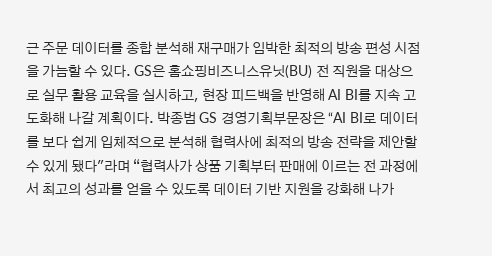근 주문 데이터를 종합 분석해 재구매가 임박한 최적의 방송 편성 시점을 가늠할 수 있다. GS은 홈쇼핑비즈니스유닛(BU) 전 직원을 대상으로 실무 활용 교육을 실시하고, 현장 피드백을 반영해 AI BI를 지속 고도화해 나갈 계획이다. 박종범 GS 경영기획부문장은 “AI BI로 데이터를 보다 쉽게 입체적으로 분석해 협력사에 최적의 방송 전략을 제안할 수 있게 됐다"라며 “협력사가 상품 기획부터 판매에 이르는 전 과정에서 최고의 성과를 얻을 수 있도록 데이터 기반 지원을 강화해 나가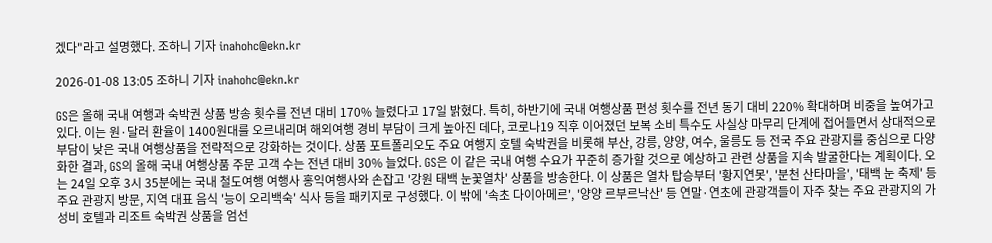겠다"라고 설명했다. 조하니 기자 inahohc@ekn.kr

2026-01-08 13:05 조하니 기자 inahohc@ekn.kr

GS은 올해 국내 여행과 숙박권 상품 방송 횟수를 전년 대비 170% 늘렸다고 17일 밝혔다. 특히, 하반기에 국내 여행상품 편성 횟수를 전년 동기 대비 220% 확대하며 비중을 높여가고 있다. 이는 원·달러 환율이 1400원대를 오르내리며 해외여행 경비 부담이 크게 높아진 데다, 코로나19 직후 이어졌던 보복 소비 특수도 사실상 마무리 단계에 접어들면서 상대적으로 부담이 낮은 국내 여행상품을 전략적으로 강화하는 것이다. 상품 포트폴리오도 주요 여행지 호텔 숙박권을 비롯해 부산, 강릉, 양양, 여수, 울릉도 등 전국 주요 관광지를 중심으로 다양화한 결과, GS의 올해 국내 여행상품 주문 고객 수는 전년 대비 30% 늘었다. GS은 이 같은 국내 여행 수요가 꾸준히 증가할 것으로 예상하고 관련 상품을 지속 발굴한다는 계획이다. 오는 24일 오후 3시 35분에는 국내 철도여행 여행사 홍익여행사와 손잡고 '강원 태백 눈꽃열차' 상품을 방송한다. 이 상품은 열차 탑승부터 '황지연못', '분천 산타마을', '태백 눈 축제' 등 주요 관광지 방문, 지역 대표 음식 '능이 오리백숙' 식사 등을 패키지로 구성했다. 이 밖에 '속초 다이아메르', '양양 르부르낙산' 등 연말·연초에 관광객들이 자주 찾는 주요 관광지의 가성비 호텔과 리조트 숙박권 상품을 엄선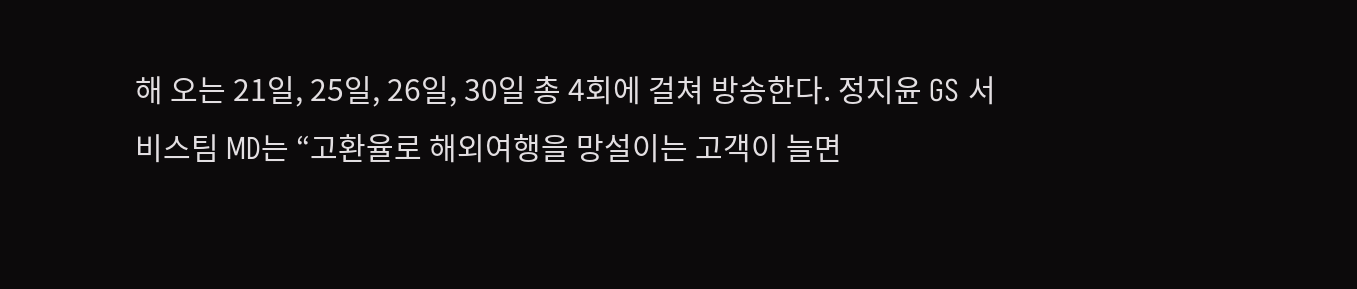해 오는 21일, 25일, 26일, 30일 총 4회에 걸쳐 방송한다. 정지윤 GS 서비스팀 MD는 “고환율로 해외여행을 망설이는 고객이 늘면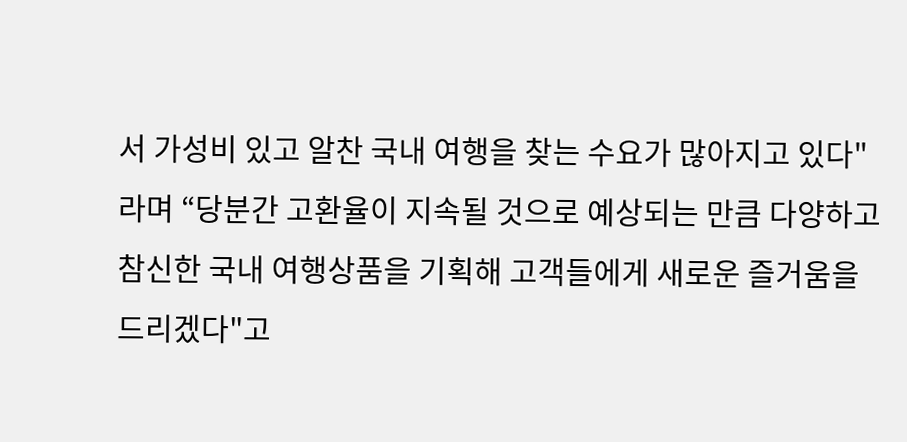서 가성비 있고 알찬 국내 여행을 찾는 수요가 많아지고 있다"라며 “당분간 고환율이 지속될 것으로 예상되는 만큼 다양하고 참신한 국내 여행상품을 기획해 고객들에게 새로운 즐거움을 드리겠다"고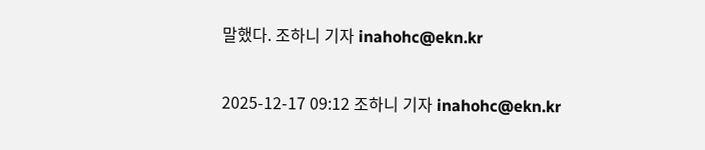말했다. 조하니 기자 inahohc@ekn.kr

2025-12-17 09:12 조하니 기자 inahohc@ekn.kr